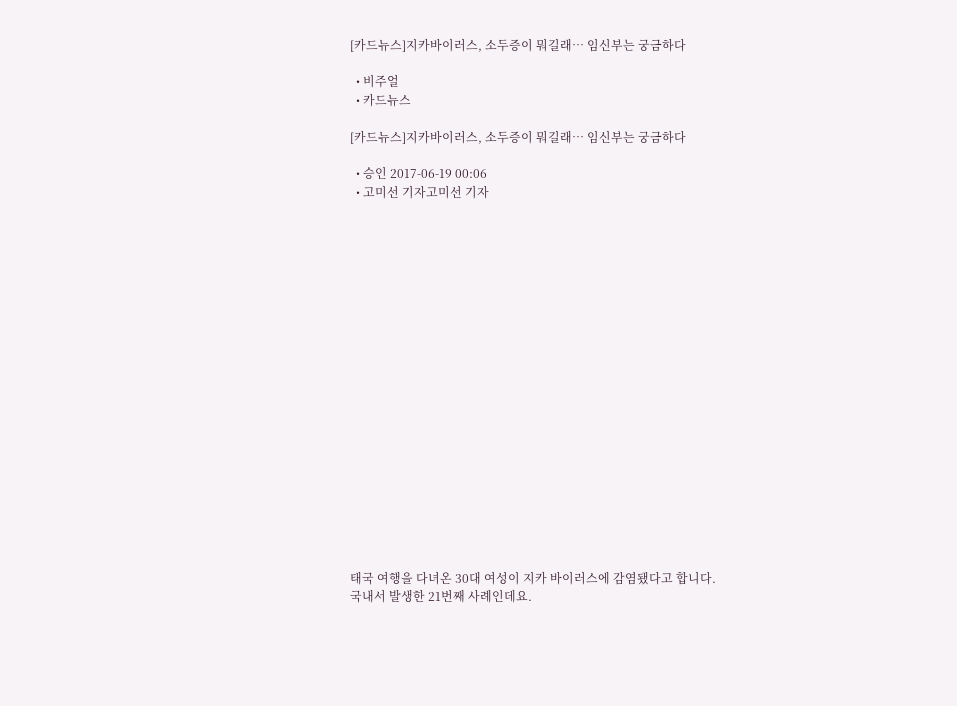[카드뉴스]지카바이러스, 소두증이 뭐길래… 임신부는 궁금하다

  • 비주얼
  • 카드뉴스

[카드뉴스]지카바이러스, 소두증이 뭐길래… 임신부는 궁금하다

  • 승인 2017-06-19 00:06
  • 고미선 기자고미선 기자




















태국 여행을 다녀온 30대 여성이 지카 바이러스에 감염됐다고 합니다.
국내서 발생한 21번째 사례인데요.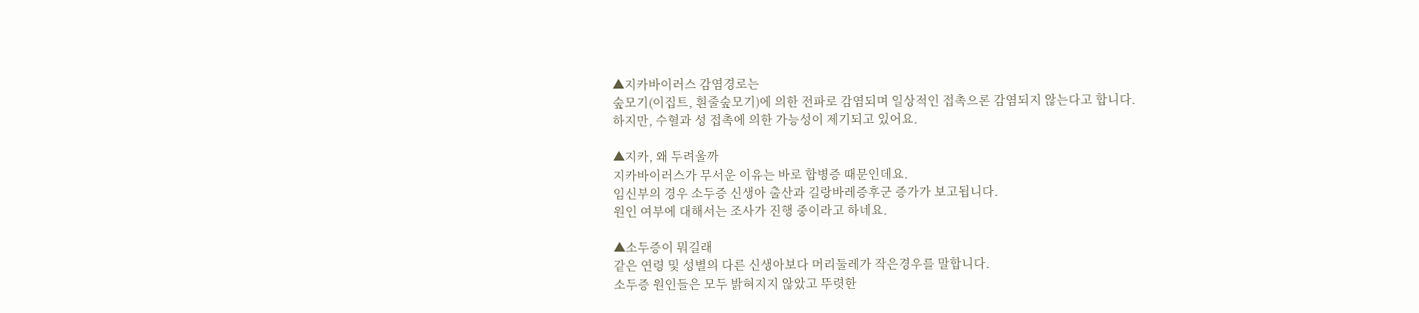▲지카바이러스 감염경로는
숲모기(이집트, 흰줄숲모기)에 의한 전파로 감염되며 일상적인 접촉으론 감염되지 않는다고 합니다.
하지만, 수혈과 성 접촉에 의한 가능성이 제기되고 있어요.

▲지카, 왜 두려울까
지카바이러스가 무서운 이유는 바로 합병증 때문인데요.
임신부의 경우 소두증 신생아 출산과 길랑바레증후군 증가가 보고됩니다.
원인 여부에 대해서는 조사가 진행 중이라고 하네요.

▲소두증이 뭐길래
같은 연령 및 성별의 다른 신생아보다 머리둘레가 작은경우를 말합니다.
소두증 원인들은 모두 밝혀지지 않았고 뚜렷한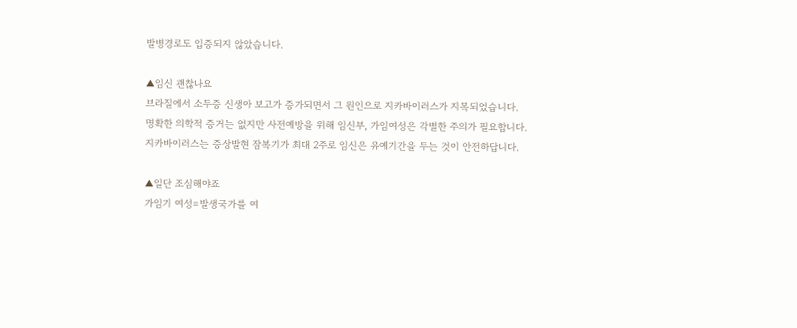발병경로도 입증되지 않았습니다.

▲임신 괜찮나요
브라질에서 소두증 신생아 보고가 증가되면서 그 원인으로 지카바이러스가 지목되었습니다.
명확한 의학적 증거는 없지만 사전예방을 위해 임신부, 가임여성은 각별한 주의가 필요합니다.
지카바이러스는 증상발현 잠복기가 최대 2주로 임신은 유예기간을 두는 것이 안전하답니다.

▲일단 조심해야죠
가임기 여성=발생국가를 여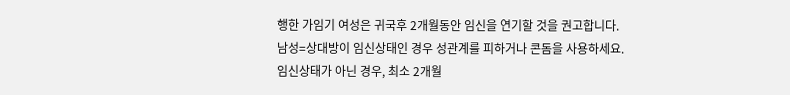행한 가임기 여성은 귀국후 2개월동안 임신을 연기할 것을 권고합니다.
남성=상대방이 임신상태인 경우 성관계를 피하거나 콘돔을 사용하세요. 임신상태가 아닌 경우, 최소 2개월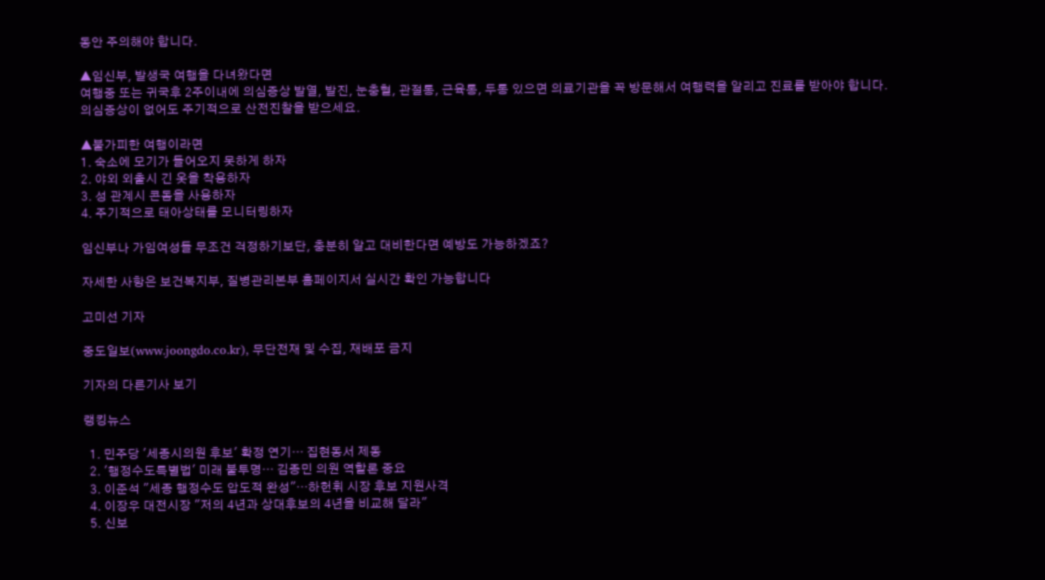동안 주의해야 합니다.

▲임신부, 발생국 여행을 다녀왔다면
여행중 또는 귀국후 2주이내에 의심증상 발열, 발진, 눈충혈, 관절통, 근육통, 두통 있으면 의료기관을 꼭 방문해서 여행력을 알리고 진료를 받아야 합니다.
의심증상이 없어도 주기적으로 산전진찰을 받으세요.

▲불가피한 여행이라면
1. 숙소에 모기가 들어오지 못하게 하자
2. 야외 외출시 긴 옷을 착용하자
3. 성 관계시 콘돔을 사용하자
4. 주기적으로 태아상태를 모니터링하자

임신부나 가임여성들 무조건 걱정하기보단, 충분히 알고 대비한다면 예방도 가능하겠죠?

자세한 사항은 보건복지부, 질병관리본부 홈페이지서 실시간 확인 가능합니다

고미선 기자

중도일보(www.joongdo.co.kr), 무단전재 및 수집, 재배포 금지

기자의 다른기사 보기

랭킹뉴스

  1. 민주당 '세종시의원 후보' 확정 연기… 집현동서 제동
  2. '행정수도특별법' 미래 불투명… 김종민 의원 역할론 중요
  3. 이준석 "세종 행정수도 압도적 완성"…하헌휘 시장 후보 지원사격
  4. 이장우 대전시장 "저의 4년과 상대후보의 4년을 비교해 달라"
  5. 신보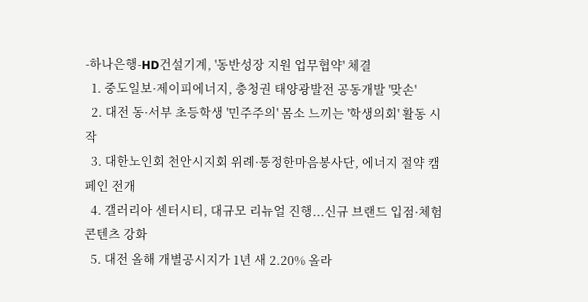-하나은행-HD건설기계, '동반성장 지원 업무협약' 체결
  1. 중도일보·제이피에너지, 충청권 태양광발전 공동개발 '맞손'
  2. 대전 동·서부 초등학생 '민주주의' 몸소 느끼는 '학생의회' 활동 시작
  3. 대한노인회 천안시지회 위례·통정한마음봉사단, 에너지 절약 캠페인 전개
  4. 갤러리아 센터시티, 대규모 리뉴얼 진행...신규 브랜드 입점·체험 콘텐츠 강화
  5. 대전 올해 개별공시지가 1년 새 2.20% 올라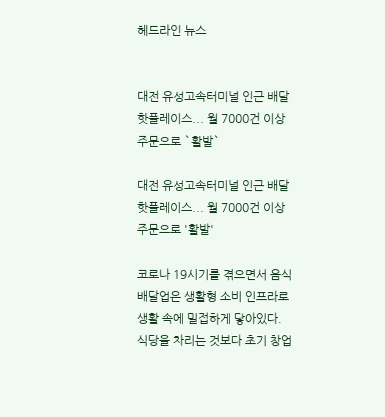헤드라인 뉴스


대전 유성고속터미널 인근 배달 핫플레이스... 월 7000건 이상 주문으로 `활발`

대전 유성고속터미널 인근 배달 핫플레이스... 월 7000건 이상 주문으로 '활발'

코로나 19시기를 겪으면서 음식 배달업은 생활형 소비 인프라로 생활 속에 밀접하게 닿아있다. 식당을 차리는 것보다 초기 창업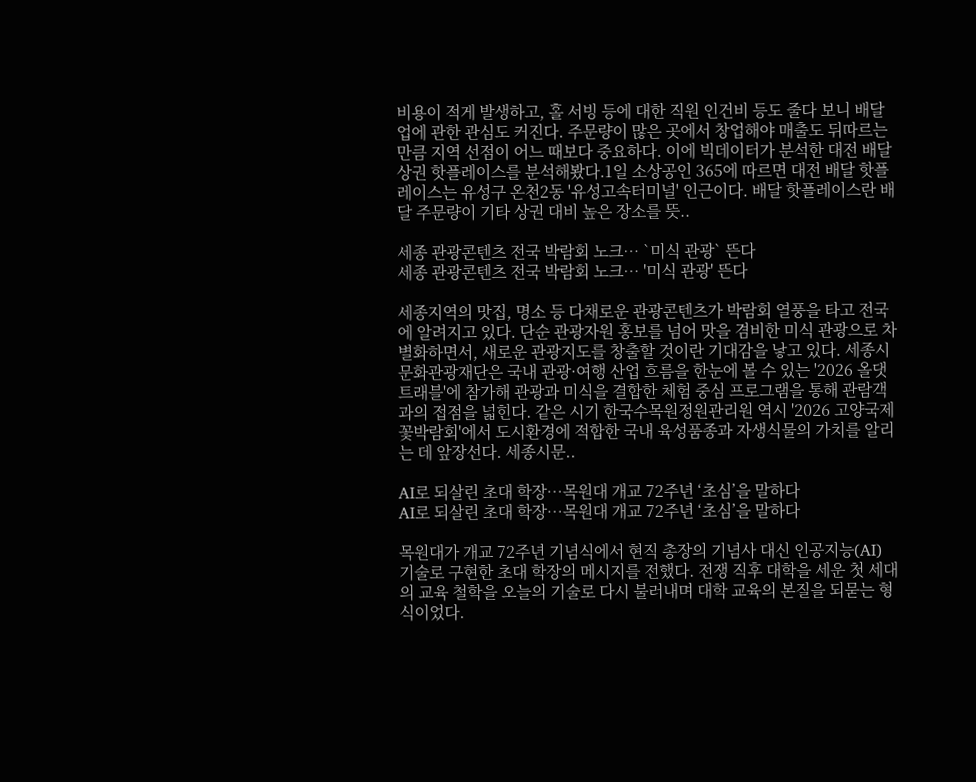비용이 적게 발생하고, 홀 서빙 등에 대한 직원 인건비 등도 줄다 보니 배달업에 관한 관심도 커진다. 주문량이 많은 곳에서 창업해야 매출도 뒤따르는 만큼 지역 선점이 어느 때보다 중요하다. 이에 빅데이터가 분석한 대전 배달 상권 핫플레이스를 분석해봤다.1일 소상공인 365에 따르면 대전 배달 핫플레이스는 유성구 온천2동 '유성고속터미널' 인근이다. 배달 핫플레이스란 배달 주문량이 기타 상권 대비 높은 장소를 뜻..

세종 관광콘텐츠 전국 박람회 노크… `미식 관광` 뜬다
세종 관광콘텐츠 전국 박람회 노크… '미식 관광' 뜬다

세종지역의 맛집, 명소 등 다채로운 관광콘텐츠가 박람회 열풍을 타고 전국에 알려지고 있다. 단순 관광자원 홍보를 넘어 맛을 겸비한 미식 관광으로 차별화하면서, 새로운 관광지도를 창출할 것이란 기대감을 낳고 있다. 세종시문화관광재단은 국내 관광·여행 산업 흐름을 한눈에 볼 수 있는 '2026 올댓트래블'에 참가해 관광과 미식을 결합한 체험 중심 프로그램을 통해 관람객과의 접점을 넓힌다. 같은 시기 한국수목원정원관리원 역시 '2026 고양국제꽃박람회'에서 도시환경에 적합한 국내 육성품종과 자생식물의 가치를 알리는 데 앞장선다. 세종시문..

AI로 되살린 초대 학장…목원대 개교 72주년 ‘초심’을 말하다
AI로 되살린 초대 학장…목원대 개교 72주년 ‘초심’을 말하다

목원대가 개교 72주년 기념식에서 현직 총장의 기념사 대신 인공지능(AI) 기술로 구현한 초대 학장의 메시지를 전했다. 전쟁 직후 대학을 세운 첫 세대의 교육 철학을 오늘의 기술로 다시 불러내며 대학 교육의 본질을 되묻는 형식이었다.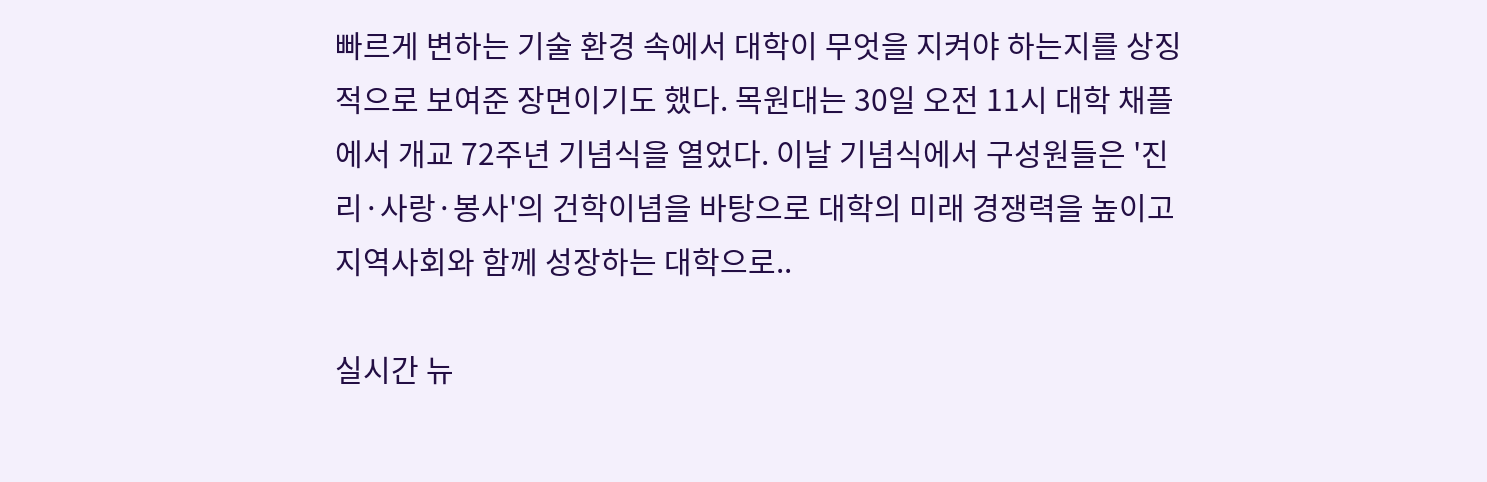빠르게 변하는 기술 환경 속에서 대학이 무엇을 지켜야 하는지를 상징적으로 보여준 장면이기도 했다. 목원대는 30일 오전 11시 대학 채플에서 개교 72주년 기념식을 열었다. 이날 기념식에서 구성원들은 '진리·사랑·봉사'의 건학이념을 바탕으로 대학의 미래 경쟁력을 높이고 지역사회와 함께 성장하는 대학으로..

실시간 뉴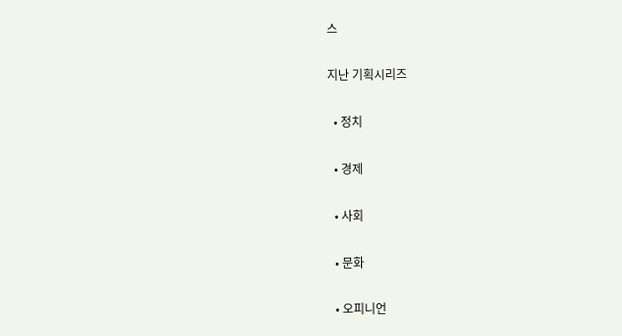스

지난 기획시리즈

  • 정치

  • 경제

  • 사회

  • 문화

  • 오피니언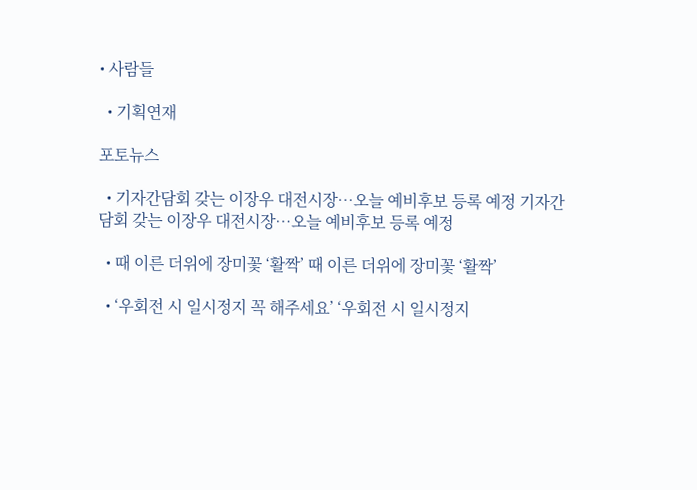• 사람들

  • 기획연재

포토뉴스

  • 기자간담회 갖는 이장우 대전시장…오늘 예비후보 등록 예정 기자간담회 갖는 이장우 대전시장…오늘 예비후보 등록 예정

  • 때 이른 더위에 장미꽃 ‘활짝’ 때 이른 더위에 장미꽃 ‘활짝’

  • ‘우회전 시 일시정지 꼭 해주세요’ ‘우회전 시 일시정지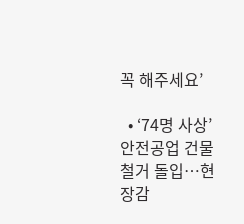꼭 해주세요’

  • ‘74명 사상’ 안전공업 건물 철거 돌입…현장감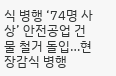식 병행 ‘74명 사상’ 안전공업 건물 철거 돌입…현장감식 병행